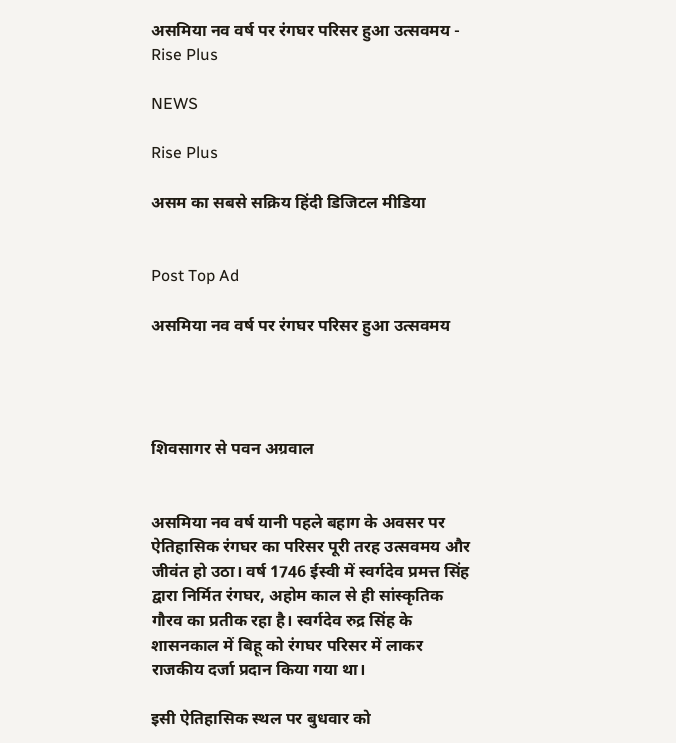असमिया नव वर्ष पर रंगघर परिसर हुआ उत्सवमय - Rise Plus

NEWS

Rise Plus

असम का सबसे सक्रिय हिंदी डिजिटल मीडिया


Post Top Ad

असमिया नव वर्ष पर रंगघर परिसर हुआ उत्सवमय




शिवसागर से पवन अग्रवाल


असमिया नव वर्ष यानी पहले बहाग के अवसर पर ऐतिहासिक रंगघर का परिसर पूरी तरह उत्सवमय और जीवंत हो उठा। वर्ष 1746 ईस्वी में स्वर्गदेव प्रमत्त सिंह द्वारा निर्मित रंगघर, अहोम काल से ही सांस्कृतिक गौरव का प्रतीक रहा है। स्वर्गदेव रुद्र सिंह के शासनकाल में बिहू को रंगघर परिसर में लाकर राजकीय दर्जा प्रदान किया गया था।

इसी ऐतिहासिक स्थल पर बुधवार को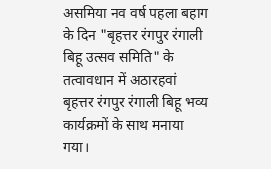असमिया नव वर्ष पहला बहाग के दिन "बृहत्तर रंगपुर रंगाली बिहू उत्सव समिति" के तत्वावधान में अठारहवां बृहत्तर रंगपुर रंगाली बिहू भव्य कार्यक्रमों के साथ मनाया गया।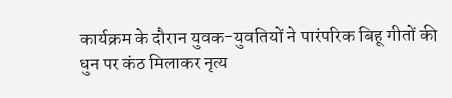कार्यक्रम के दौरान युवक-युवतियों ने पारंपरिक बिहू गीतों की धुन पर कंठ मिलाकर नृत्य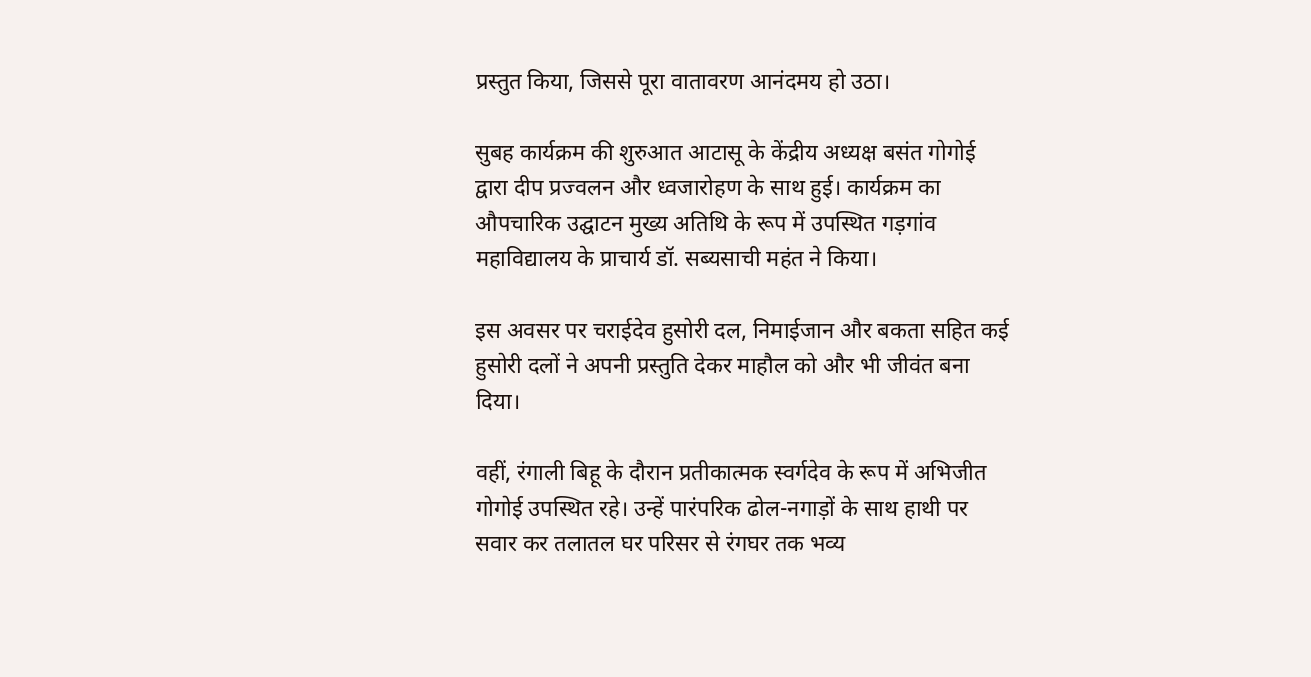प्रस्तुत किया, जिससे पूरा वातावरण आनंदमय हो उठा।

सुबह कार्यक्रम की शुरुआत आटासू के केंद्रीय अध्यक्ष बसंत गोगोई द्वारा दीप प्रज्वलन और ध्वजारोहण के साथ हुई। कार्यक्रम का औपचारिक उद्घाटन मुख्य अतिथि के रूप में उपस्थित गड़गांव महाविद्यालय के प्राचार्य डॉ. सब्यसाची महंत ने किया।

इस अवसर पर चराईदेव हुसोरी दल, निमाईजान और बकता सहित कई हुसोरी दलों ने अपनी प्रस्तुति देकर माहौल को और भी जीवंत बना दिया।

वहीं, रंगाली बिहू के दौरान प्रतीकात्मक स्वर्गदेव के रूप में अभिजीत गोगोई उपस्थित रहे। उन्हें पारंपरिक ढोल-नगाड़ों के साथ हाथी पर सवार कर तलातल घर परिसर से रंगघर तक भव्य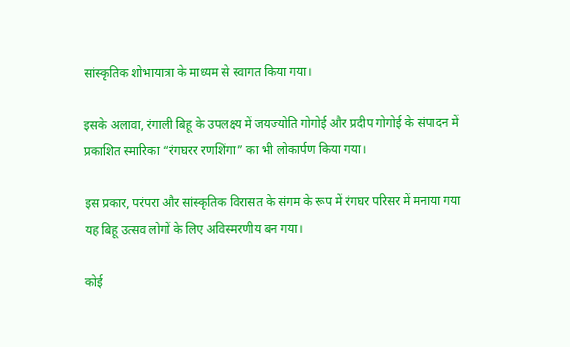सांस्कृतिक शोभायात्रा के माध्यम से स्वागत किया गया।

इसके अलावा, रंगाली बिहू के उपलक्ष्य में जयज्योति गोगोई और प्रदीप गोगोई के संपादन में प्रकाशित स्मारिका “रंगघरर रणशिंगा” का भी लोकार्पण किया गया।

इस प्रकार, परंपरा और सांस्कृतिक विरासत के संगम के रूप में रंगघर परिसर में मनाया गया यह बिहू उत्सव लोगों के लिए अविस्मरणीय बन गया।

कोई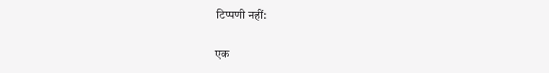टिप्पणी नहीं:

एक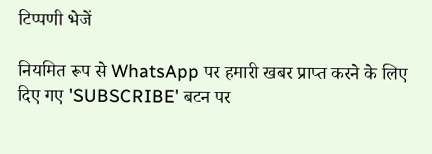टिप्पणी भेजें

नियमित रूप से WhatsApp पर हमारी खबर प्राप्त करने के लिए दिए गए 'SUBSCRIBE' बटन पर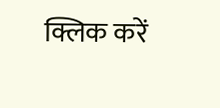क्लिक करें